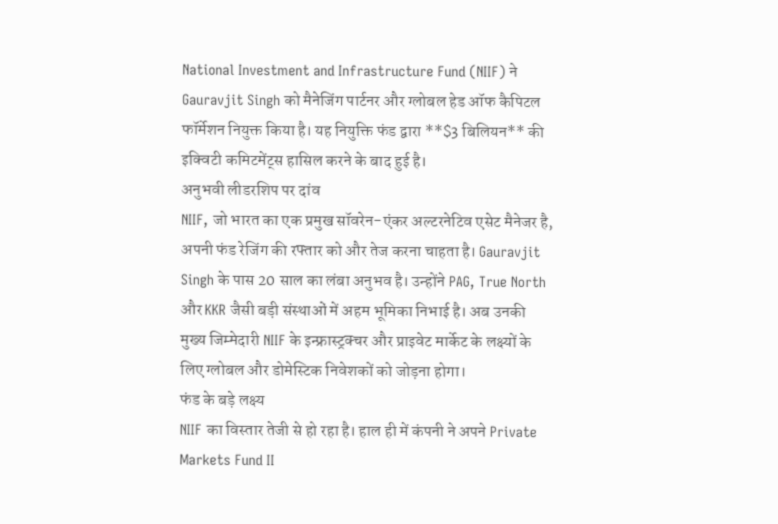National Investment and Infrastructure Fund (NIIF) ने Gauravjit Singh को मैनेजिंग पार्टनर और ग्लोबल हेड ऑफ कैपिटल फॉर्मेशन नियुक्त किया है। यह नियुक्ति फंड द्वारा **$3 बिलियन** की इक्विटी कमिटमेंट्स हासिल करने के बाद हुई है।
अनुभवी लीडरशिप पर दांव
NIIF, जो भारत का एक प्रमुख सॉवरेन-एंकर अल्टरनेटिव एसेट मैनेजर है, अपनी फंड रेजिंग की रफ्तार को और तेज करना चाहता है। Gauravjit Singh के पास 20 साल का लंबा अनुभव है। उन्होंने PAG, True North और KKR जैसी बड़ी संस्थाओं में अहम भूमिका निभाई है। अब उनकी मुख्य जिम्मेदारी NIIF के इन्फ्रास्ट्रक्चर और प्राइवेट मार्केट के लक्ष्यों के लिए ग्लोबल और डोमेस्टिक निवेशकों को जोड़ना होगा।
फंड के बड़े लक्ष्य
NIIF का विस्तार तेजी से हो रहा है। हाल ही में कंपनी ने अपने Private Markets Fund II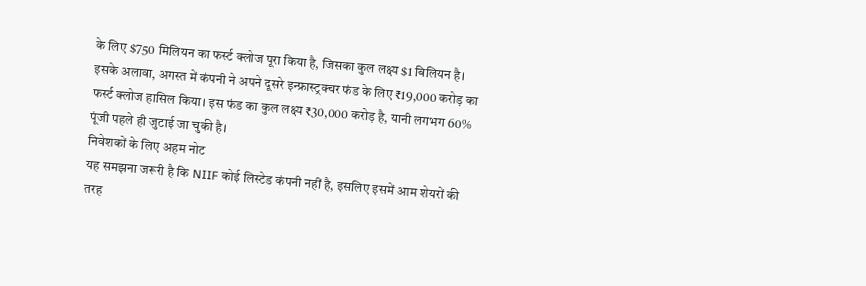के लिए $750 मिलियन का फर्स्ट क्लोज पूरा किया है, जिसका कुल लक्ष्य $1 बिलियन है। इसके अलावा, अगस्त में कंपनी ने अपने दूसरे इन्फ्रास्ट्रक्चर फंड के लिए ₹19,000 करोड़ का फर्स्ट क्लोज हासिल किया। इस फंड का कुल लक्ष्य ₹30,000 करोड़ है, यानी लगभग 60% पूंजी पहले ही जुटाई जा चुकी है।
निवेशकों के लिए अहम नोट
यह समझना जरूरी है कि NIIF कोई लिस्टेड कंपनी नहीं है, इसलिए इसमें आम शेयरों की तरह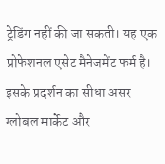ट्रेडिंग नहीं की जा सकती। यह एक प्रोफेशनल एसेट मैनेजमेंट फर्म है। इसके प्रदर्शन का सीधा असर ग्लोबल मार्केट और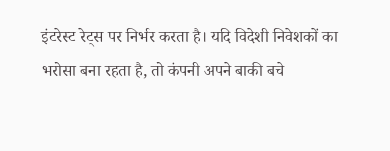इंटरेस्ट रेट्स पर निर्भर करता है। यदि विदेशी निवेशकों का भरोसा बना रहता है, तो कंपनी अपने बाकी बचे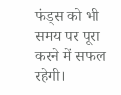फंड्स को भी समय पर पूरा करने में सफल रहेगी।